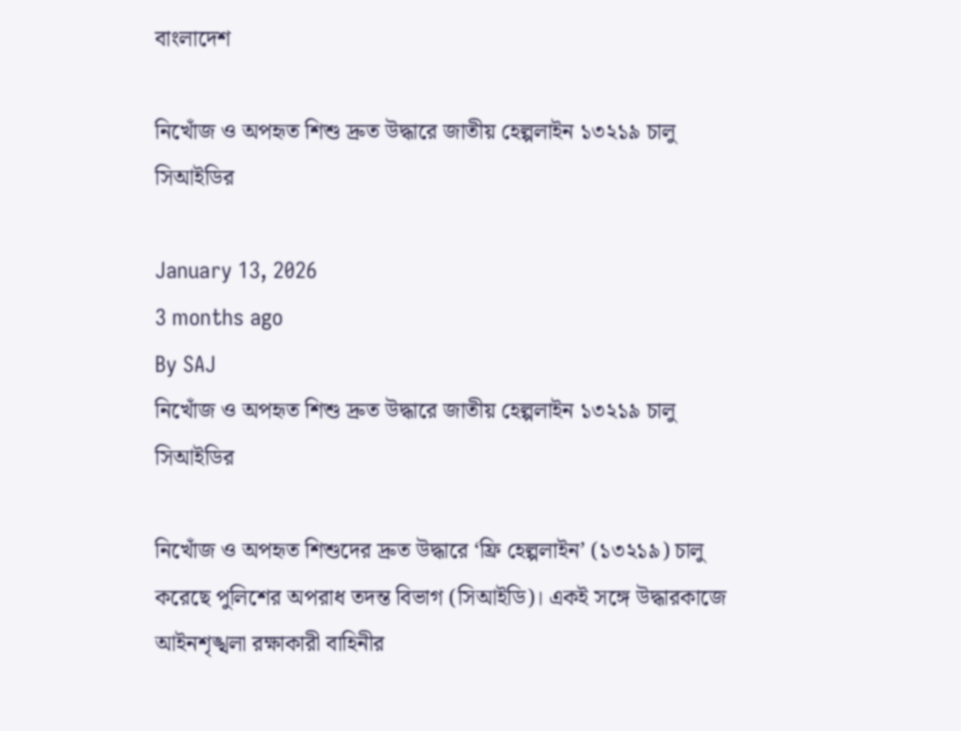বাংলাদেশ

নিখোঁজ ও অপহৃত শিশু দ্রুত উদ্ধারে জাতীয় হেল্পলাইন ১৩২১৯ চালু সিআইডির

January 13, 2026
3 months ago
By SAJ
নিখোঁজ ও অপহৃত শিশু দ্রুত উদ্ধারে জাতীয় হেল্পলাইন ১৩২১৯ চালু সিআইডির

নিখোঁজ ও অপহৃত শিশুদের দ্রুত উদ্ধারে ‘ফ্রি হেল্পলাইন’ (১৩২১৯) চালু করেছে পুলিশের অপরাধ তদন্ত বিভাগ (সিআইডি)। একই সঙ্গে উদ্ধারকাজে আইনশৃঙ্খলা রক্ষাকারী বাহিনীর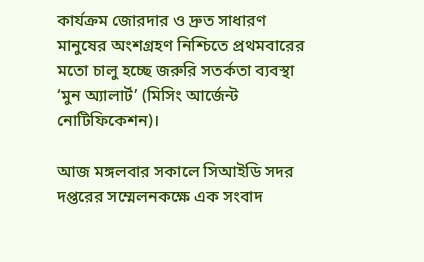কার্যক্রম জোরদার ও দ্রুত সাধারণ মানুষের অংশগ্রহণ নিশ্চিতে প্রথমবারের মতো চালু হচ্ছে জরুরি সতর্কতা ব্যবস্থা ‘মুন অ্যালার্ট’ (মিসিং আর্জেন্ট নোটিফিকেশন)।

আজ মঙ্গলবার সকালে সিআইডি সদর দপ্তরের সম্মেলনকক্ষে এক সংবাদ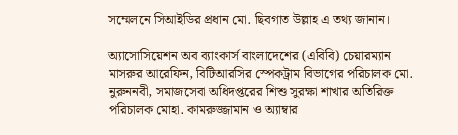সম্মেলনে সিআইডির প্রধান মো. ছিবগাত উল্লাহ এ তথ্য জানান।

অ্যাসোসিয়েশন অব ব্যাংকার্স বাংলাদেশের (এবিবি) চেয়ারম্যান মাসরুর আরেফিন, বিটিআরসির স্পেকট্রাম বিভাগের পরিচালক মো. নুরুননবী, সমাজসেবা অধিদপ্তরের শিশু সুরক্ষা শাখার অতিরিক্ত পরিচালক মোহা. কামরুজ্জামান ও অ্যাম্বার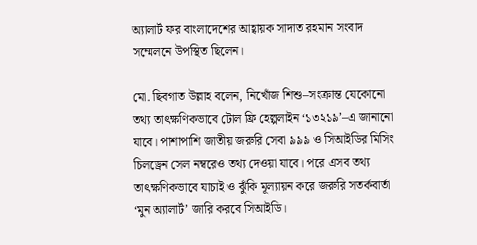অ্যালার্ট ফর বাংলাদেশের আহ্বায়ক সাদাত রহমান সংবাদ সম্মেলনে উপস্থিত ছিলেন।

মো. ছিবগাত উল্লাহ বলেন, নিখোঁজ শিশু–সংক্রান্ত যেকোনো তথ্য তাৎক্ষণিকভাবে টোল ফ্রি হেল্পলাইন ‘১৩২১৯’–এ জানানো যাবে। পাশাপাশি জাতীয় জরুরি সেবা ৯৯৯ ও সিআইডির মিসিং চিলড্রেন সেল নম্বরেও তথ্য দেওয়া যাবে। পরে এসব তথ্য তাৎক্ষণিকভাবে যাচাই ও ঝুঁকি মূল্যায়ন করে জরুরি সতর্কবার্তা ‘মুন অ্যালার্ট’ জারি করবে সিআইডি।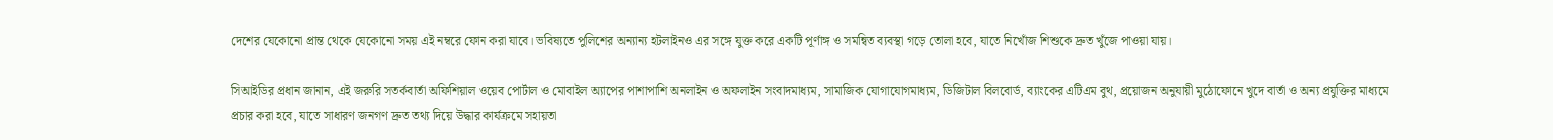দেশের যেকোনো প্রান্ত থেকে যেকোনো সময় এই নম্বরে ফোন করা যাবে। ভবিষ্যতে পুলিশের অন্যান্য হটলাইনও এর সঙ্গে যুক্ত করে একটি পূর্ণাঙ্গ ও সমন্বিত ব্যবস্থা গড়ে তোলা হবে, যাতে নিখোঁজ শিশুকে দ্রুত খুঁজে পাওয়া যায়।

সিআইডির প্রধান জানান, এই জরুরি সতর্কবার্তা অফিশিয়াল ওয়েব পোর্টাল ও মোবাইল অ্যাপের পাশাপাশি অনলাইন ও অফলাইন সংবাদমাধ্যম, সামাজিক যোগাযোগমাধ্যম, ডিজিটাল বিলবোর্ড, ব্যাংকের এটিএম বুথ, প্রয়োজন অনুযায়ী মুঠোফোনে খুদে বার্তা ও অন্য প্রযুক্তির মাধ্যমে প্রচার করা হবে, যাতে সাধারণ জনগণ দ্রুত তথ্য দিয়ে উদ্ধার কার্যক্রমে সহায়তা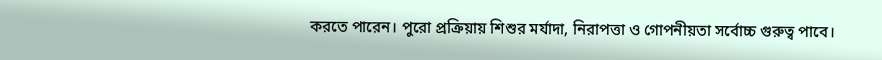করতে পারেন। পুরো প্রক্রিয়ায় শিশুর মর্যাদা, নিরাপত্তা ও গোপনীয়তা সর্বোচ্চ গুরুত্ব পাবে।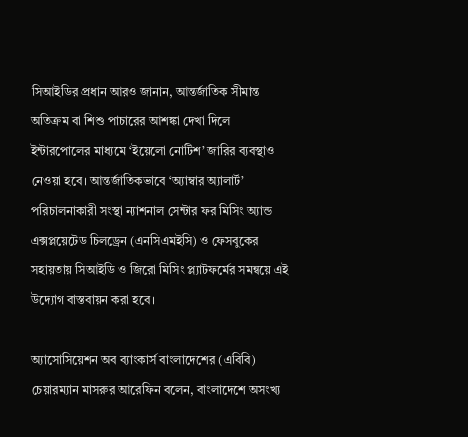সিআইডির প্রধান আরও জানান, আন্তর্জাতিক সীমান্ত অতিক্রম বা শিশু পাচারের আশঙ্কা দেখা দিলে ইন্টারপোলের মাধ্যমে ‘ইয়েলো নোটিশ’ জারির ব্যবস্থাও নেওয়া হবে। আন্তর্জাতিকভাবে ‘অ্যাম্বার অ্যালার্ট’ পরিচালনাকারী সংস্থা ন্যাশনাল সেন্টার ফর মিসিং অ্যান্ড এক্সপ্লয়েটেড চিলড্রেন (এনসিএমইসি) ও ফেসবুকের সহায়তায় সিআইডি ও জিরো মিসিং প্ল্যাটফর্মের সমন্বয়ে এই উদ্যোগ বাস্তবায়ন করা হবে।

অ্যাসোসিয়েশন অব ব্যাংকার্স বাংলাদেশের (এবিবি) চেয়ারম্যান মাসরুর আরেফিন বলেন, বাংলাদেশে অসংখ্য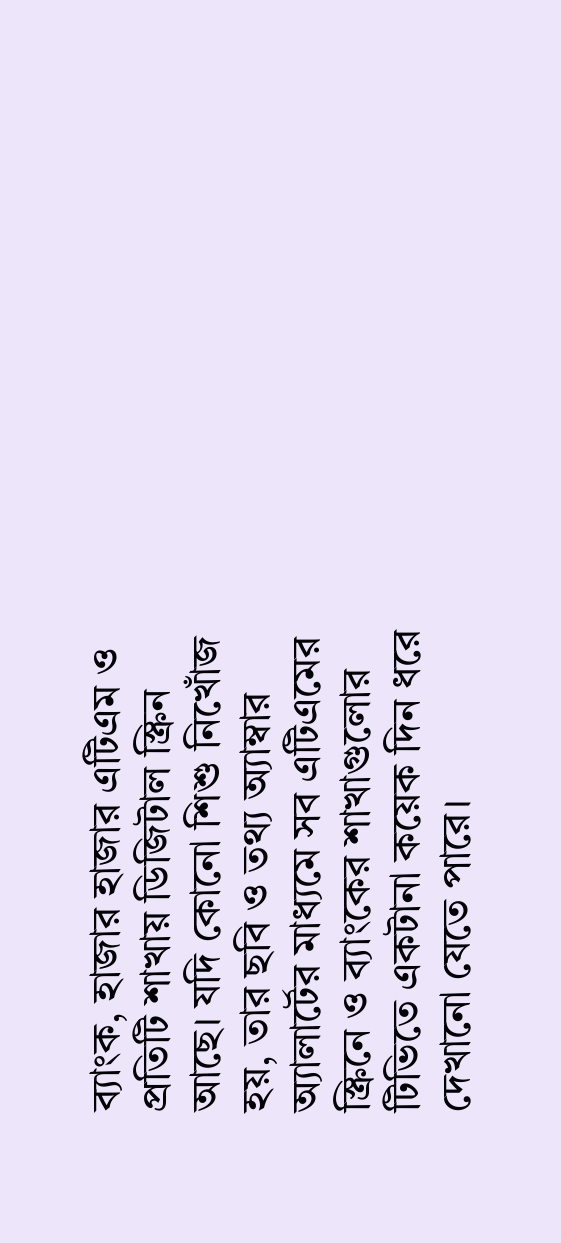ব্যাংক, হাজার হাজার এটিএম ও প্রতিটি শাখায় ডিজিটাল স্ক্রিন আছে। যদি কোনো শিশু নিখোঁজ হয়, তার ছবি ও তথ্য অ্যাম্বার অ্যালার্টের মাধ্যমে সব এটিএমের স্ক্রিনে ও ব্যাংকের শাখাগুলোর টিভিতে একটানা কয়েক দিন ধরে দেখানো যেতে পারে।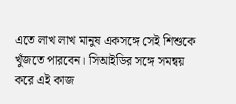এতে লাখ লাখ মানুষ একসঙ্গে সেই শিশুকে খুঁজতে পারবেন। সিআইডির সঙ্গে সমন্বয় করে এই কাজ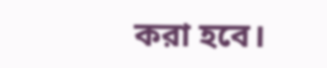করা হবে।